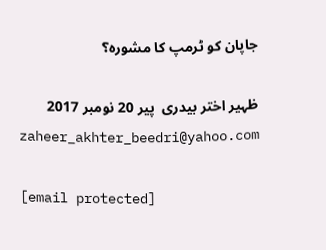جاپان کو ٹرمپ کا مشورہ؟

ظہیر اختر بیدری  پير 20 نومبر 2017
zaheer_akhter_beedri@yahoo.com

[email protected]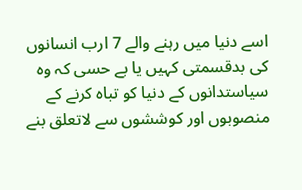اسے دنیا میں رہنے والے 7 ارب انسانوں کی بدقسمتی کہیں یا بے حسی کہ وہ سیاستدانوں کے دنیا کو تباہ کرنے کے منصوبوں اور کوششوں سے لاتعلق بنے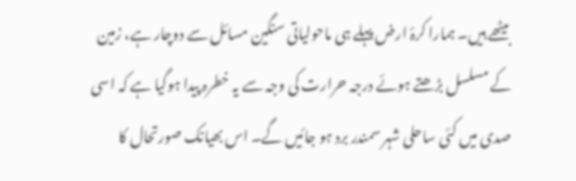بیٹھے ہیں۔ ہمارا کرۂ ارض پہلے ہی ماحولیاتی سنگین مسائل سے دوچار ہے، زمین کے مسلسل بڑھتے ہوئے درجہ حرارت کی وجہ سے یہ خطرہ پیدا ہوگیا ہے کہ اسی صدی میں کئی ساحلی شہر سمندر برد ہو جائیں گے۔ اس بھیانک صورتحال کا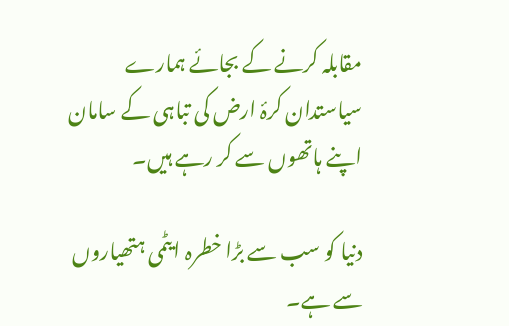مقابلہ کرنے کے بجائے ہمارے سیاستدان کرۂ ارض کی تباہی کے سامان اپنے ہاتھوں سے کر رہے ہیں۔

دنیا کو سب سے بڑا خطرہ ایٹمی ہتھیاروں سے ہے۔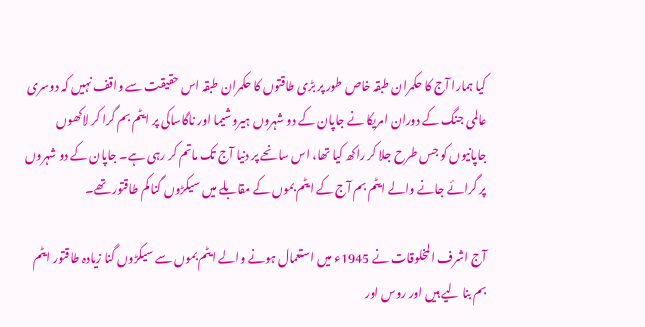کیا ہمارا آج کا حکمران طبقہ خاص طور پر بڑی طاقتوں کا حکمران طبقہ اس حقیقت سے واقف نہیں کہ دوسری عالمی جنگ کے دوران امریکا نے جاپان کے دو شہروں ہیروشیما اور ناگاساکی پر ایٹم بم گرا کر لاکھوں جاپانیوں کو جس طرح جلا کر راکھ کیا تھا، اس سانحے پر دنیا آج تک ماتم کر رہی ہے۔ جاپان کے دو شہروں پر گرائے جانے والے ایٹم بم آج کے ایٹم بموں کے مقابلے میں سیکڑوں گنا کم طاقتور تھے۔

آج اشرف المخلوقات نے 1945ء میں استعمال ہونے والے ایٹم بموں سے سیکڑوں گنا زیادہ طاقتور ایٹم بم بنا لیے ہیں اور روس اور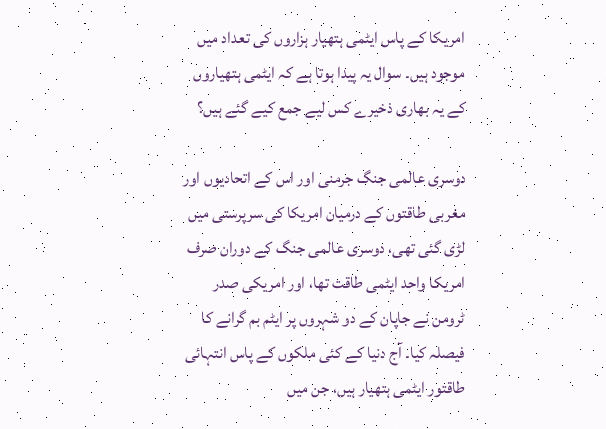امریکا کے پاس ایٹمی ہتھیار ہزاروں کی تعداد میں موجود ہیں۔ سوال یہ پیدا ہوتا ہے کہ ایٹمی ہتھیاروں کے یہ بھاری ذخیرے کس لیے جمع کیے گئے ہیں؟

دوسری عالمی جنگ جرمنی اور اس کے اتحادیوں اور مغربی طاقتوں کے درمیان امریکا کی سرپرستی میں لڑی گئی تھی، دوسری عالمی جنگ کے دوران صرف امریکا واحد ایٹمی طاقت تھا، اور امریکی صدر ٹرومن نے جاپان کے دو شہروں پر ایٹم بم گرانے کا فیصلہ کیا۔ آج دنیا کے کئی ملکوں کے پاس انتہائی طاقتور ایٹمی ہتھیار ہیں، جن میں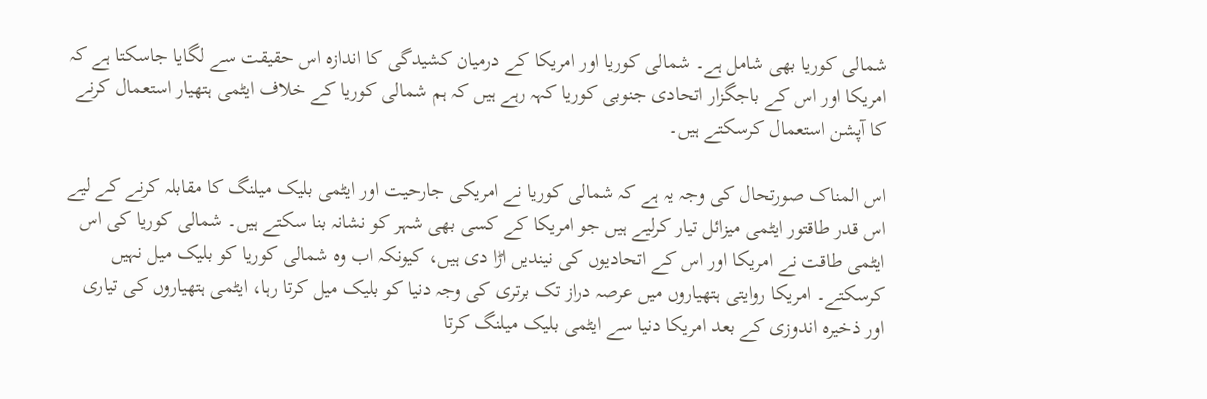شمالی کوریا بھی شامل ہے۔ شمالی کوریا اور امریکا کے درمیان کشیدگی کا اندازہ اس حقیقت سے لگایا جاسکتا ہے کہ امریکا اور اس کے باجگزار اتحادی جنوبی کوریا کہہ رہے ہیں کہ ہم شمالی کوریا کے خلاف ایٹمی ہتھیار استعمال کرنے کا آپشن استعمال کرسکتے ہیں۔

اس المناک صورتحال کی وجہ یہ ہے کہ شمالی کوریا نے امریکی جارحیت اور ایٹمی بلیک میلنگ کا مقابلہ کرنے کے لیے اس قدر طاقتور ایٹمی میزائل تیار کرلیے ہیں جو امریکا کے کسی بھی شہر کو نشانہ بنا سکتے ہیں۔ شمالی کوریا کی اس ایٹمی طاقت نے امریکا اور اس کے اتحادیوں کی نیندیں اڑا دی ہیں، کیونکہ اب وہ شمالی کوریا کو بلیک میل نہیں کرسکتے۔ امریکا روایتی ہتھیاروں میں عرصہ دراز تک برتری کی وجہ دنیا کو بلیک میل کرتا رہا، ایٹمی ہتھیاروں کی تیاری اور ذخیرہ اندوزی کے بعد امریکا دنیا سے ایٹمی بلیک میلنگ کرتا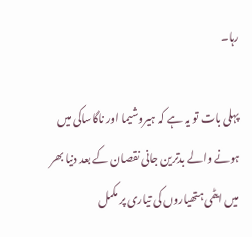رہا۔

پہلی بات تو یہ ہے کہ ہیروشیما اور ناگاساکی میں ہونے والے بدترین جانی نقصان کے بعد دنیا بھر میں ایٹمی ہتھیاروں کی تیاری پر مکمل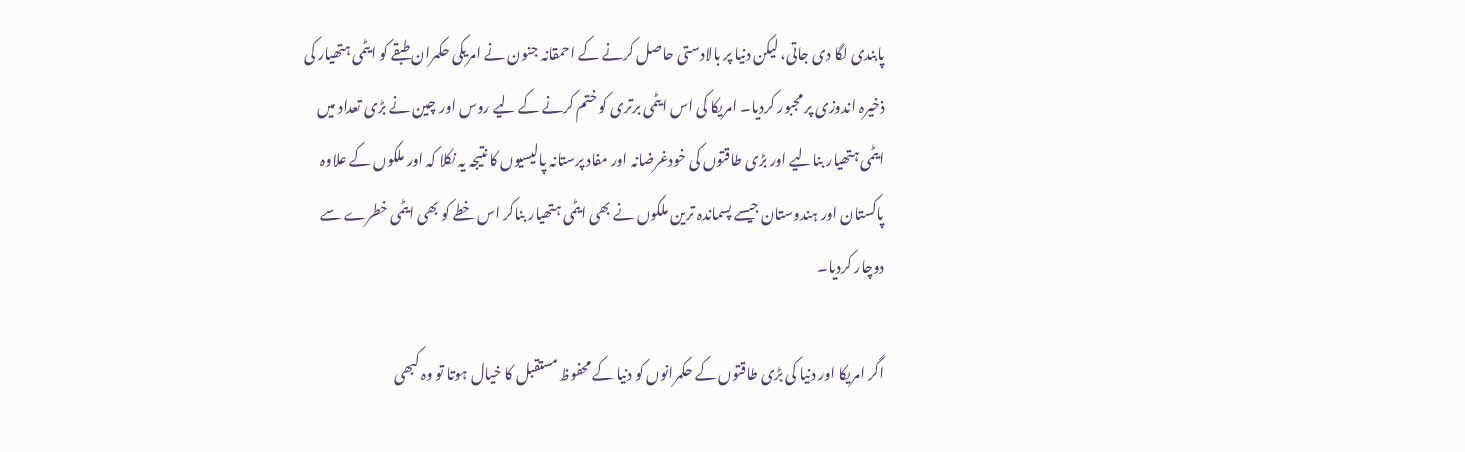پابندی لگا دی جاتی، لیکن دنیا پر بالادستی حاصل کرنے کے احمقانہ جنون نے امریکی حکمران طبقے کو ایٹمی ہتھیار کی ذخیرہ اندوزی پر مجبور کردیا۔ امریکا کی اس ایٹمی برتری کو ختم کرنے کے لیے روس اور چین نے بڑی تعداد میں ایٹمی ہتھیار بنالیے اور بڑی طاقتوں کی خودغرضانہ اور مفاد پرستانہ پالیسیوں کا نتیجہ یہ نکلا کہ اور ملکوں کے علاوہ پاکستان اور ہندوستان جیسے پسماندہ ترین ملکوں نے بھی ایٹمی ہتھیار بناکر اس خطے کو بھی ایٹمی خطرے سے دوچار کردیا۔

اگر امریکا اور دنیا کی بڑی طاقتوں کے حکمرانوں کو دنیا کے محفوظ مستقبل کا خیال ہوتا تو وہ کبھی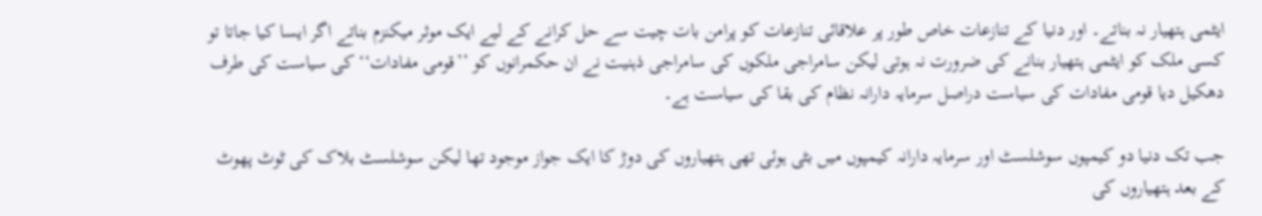ایٹمی ہتھیار نہ بناتے۔ اور دنیا کے تنازعات خاص طور پر علاقائی تنازعات کو پرامن بات چیت سے حل کرانے کے لیے ایک موثر میکنزم بناتے اگر ایسا کیا جاتا تو کسی ملک کو ایٹمی ہتھیار بنانے کی ضرورت نہ ہوتی لیکن سامراجی ملکوں کی سامراجی ذہنیت نے ان حکمرانوں کو ’’قومی مفادات‘‘ کی سیاست کی طرف دھکیل دیا قومی مفادات کی سیاست دراصل سرمایہ دارانہ نظام کی بقا کی سیاست ہے۔

جب تک دنیا دو کیمپوں سوشلسٹ اور سرمایہ دارانہ کیمپوں میں بٹی ہوئی تھی ہتھیاروں کی دوڑ کا ایک جواز موجود تھا لیکن سوشلسٹ بلاک کی ٹوٹ پھوٹ کے بعد ہتھیاروں کی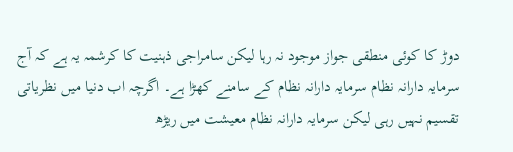دوڑ کا کوئی منطقی جواز موجود نہ رہا لیکن سامراجی ذہنیت کا کرشمہ یہ ہے کہ آج سرمایہ دارانہ نظام سرمایہ دارانہ نظام کے سامنے کھڑا ہے۔ اگرچہ اب دنیا میں نظریاتی تقسیم نہیں رہی لیکن سرمایہ دارانہ نظام معیشت میں ریڑھ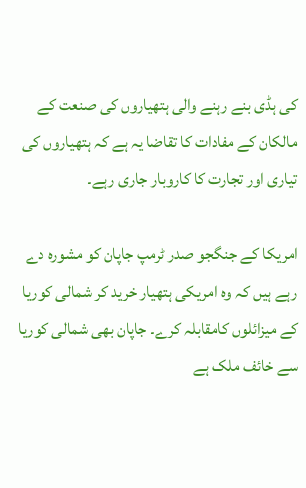کی ہڈی بنے رہنے والی ہتھیاروں کی صنعت کے مالکان کے مفادات کا تقاضا یہ ہے کہ ہتھیاروں کی تیاری اور تجارت کا کاروبار جاری رہے۔

امریکا کے جنگجو صدر ٹرمپ جاپان کو مشورہ دے رہے ہیں کہ وہ امریکی ہتھیار خرید کر شمالی کوریا کے میزائلوں کامقابلہ کرے۔ جاپان بھی شمالی کوریا سے خائف ملک ہے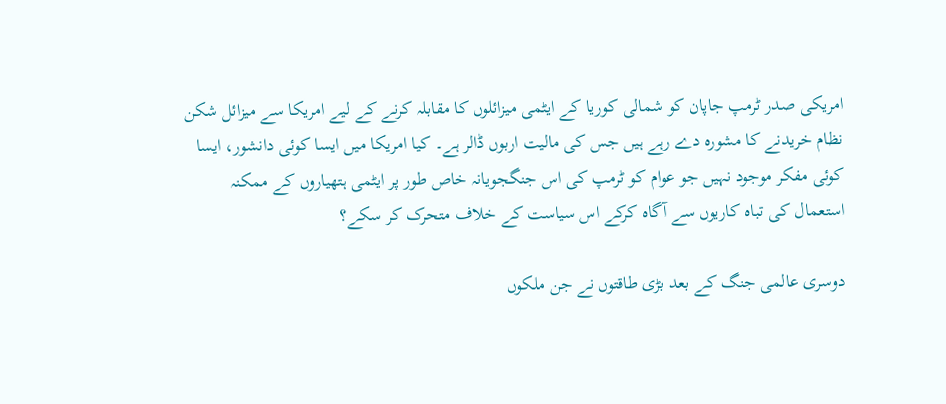امریکی صدر ٹرمپ جاپان کو شمالی کوریا کے ایٹمی میزائلوں کا مقابلہ کرنے کے لیے امریکا سے میزائل شکن نظام خریدنے کا مشورہ دے رہے ہیں جس کی مالیت اربوں ڈالر ہے۔ کیا امریکا میں ایسا کوئی دانشور، ایسا کوئی مفکر موجود نہیں جو عوام کو ٹرمپ کی اس جنگجویانہ خاص طور پر ایٹمی ہتھیاروں کے ممکنہ استعمال کی تباہ کاریوں سے آگاہ کرکے اس سیاست کے خلاف متحرک کر سکے؟

دوسری عالمی جنگ کے بعد بڑی طاقتوں نے جن ملکوں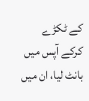کے ٹکڑے کرکے آپس میں بانٹ لیا، ان میں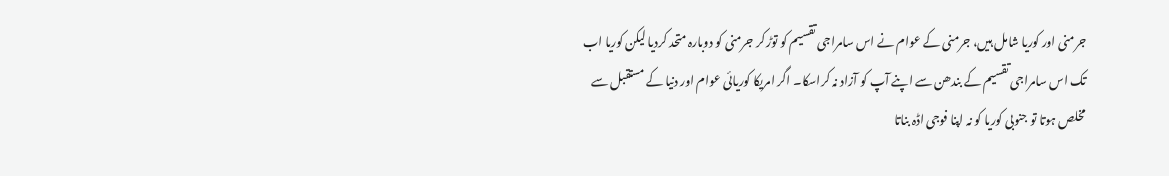جرمنی اور کوریا شامل ہیں، جرمنی کے عوام نے اس سامراجی تقسیم کو توڑ کر جرمنی کو دوبارہ متحد کردیا لیکن کوریا اب تک اس سامراجی تقسیم کے بندھن سے اپنے آپ کو آزاد نہ کراسکا۔ اگر امریکا کوریائی عوام اور دنیا کے مستقبل سے مخلص ہوتا تو جنوبی کوریا کو نہ اپنا فوجی اڈہ بناتا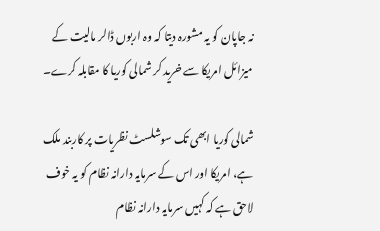نہ جاپان کو یہ مشورہ دیتا کہ وہ اربوں ڈالر مالیت کے میزائل امریکا سے خرید کر شمالی کوریا کا مقابلہ کرے۔

شمالی کوریا ابھی تک سوشلسٹ نظریات پر کاربند ملک ہے، امریکا اور اس کے سرمایہ دارانہ نظام کو یہ خوف لاحق ہے کہ کہیں سرمایہ دارانہ نظام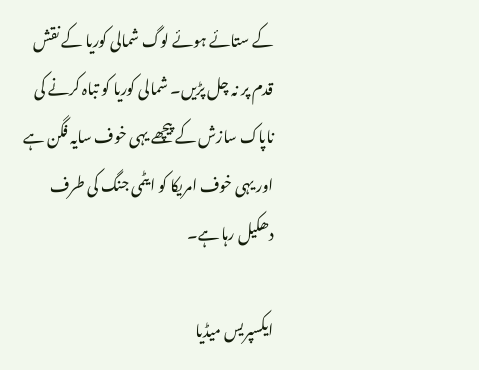کے ستائے ہوئے لوگ شمالی کوریا کے نقش قدم پر نہ چل پڑیں۔ شمالی کوریا کو تباہ کرنے کی ناپاک سازش کے پیچھے یہی خوف سایہ فگن ہے اور یہی خوف امریکا کو ایٹمی جنگ کی طرف دھکیل رہا ہے۔

ایکسپریس میڈیا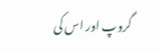گروپ اور اس کی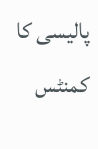پالیسی کا کمنٹس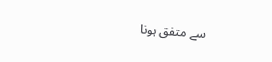سے متفق ہونا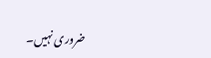ضروری نہیں۔